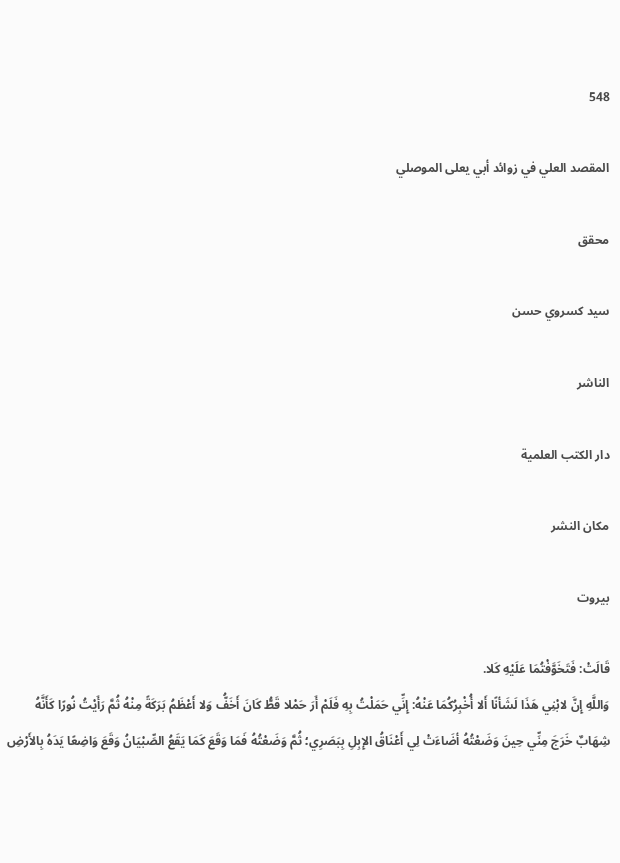548

المقصد العلي في زوائد أبي يعلى الموصلي

محقق

سيد كسروي حسن

الناشر

دار الكتب العلمية

مكان النشر

بيروت

قَالَتْ: فَتَخَوَّفْتُمَا عَلَيْهِ كَلا.
وَاللَّهِ إِنَّ لابْنِي هَذَا لَشَأنًا أَلا أُخْبِرُكُمَا عَنْهُ: إِنِّي حَمَلْتُ بِهِ فَلَمْ أَرَ حَمْلا قَطُّ كَانَ أَخَفُّ وَلا أَعْظَمُ بَرَكَةً مِنْهُ ثُمَّ رَأَيْتُ نُورًا كَأَنَّهُ شِهَابٌ خَرَجَ مِنِّي حِينَ وَضَعْتُهُ أضَاءَتْ لِي أَعْنَاقُ الإِبِلِ بِبَصَرِي؛ ثُمَّ وَضَعْتُهُ فَمَا وَقَعَ كَمَا يَقَعُ الصِّبْيَانُ وَقَعَ وَاضِعًا يَدَهُ بِالأَرْضِ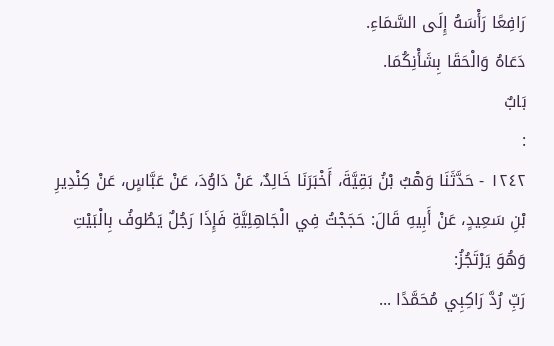رَافِعًا رَأْسَهُ إِلَى السَّمَاءِ.
دَعَاهُ وَالْحَقَا بِشَأْنِكُمَا.
بَابٌ
:
١٢٤٢ - حَدَّثَنَا وَهْبُ بْنُ بَقِيَّةَ، أَخْبَرَنَا خَالِدٌ، عَنْ دَاوُدَ، عَنْ عَبَّاسٍ، عَنْ كِنْدِيرِ بْنِ سَعِيدٍ، عَنْ أَبِيهِ قَالَ: حَجَجْتُ فِي الْجَاهِلِيَّةِ فَإِذَا رَجُلٌ يَطُوفُ بِالْبَيْتِ وَهُوَ يَرْتَجُزُ:
رَبِّ رُدَّ رَاكِبِي مُحَمَّدًا ...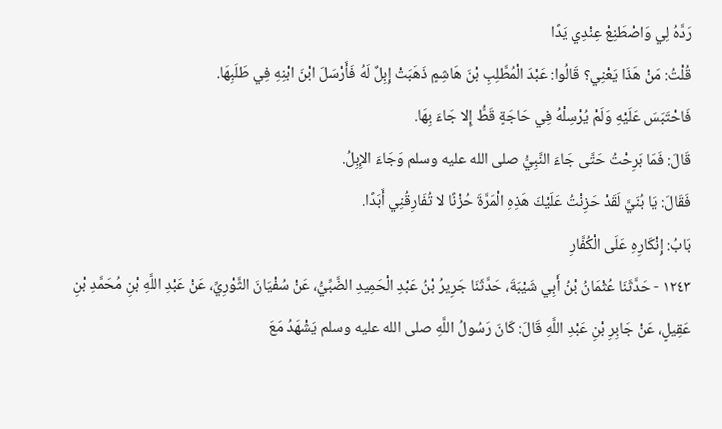رَدَّهُ لِي وَاصْطَنِعْ عِنْدِي يَدًا
قُلْتُ: مَنْ هَذَا يَعْنِي؟ قَالُوا: عَبْدَ الْمُطَّلِبِ بْنَ هَاشِمٍ ذَهَبَتْ إِبِلٌ لَهُ فَأَرْسَلَ ابْنَ ابْنِهِ فِي طَلَبِهَا.
فَاحْتَبَسَ عَلَيْهِ وَلَمْ يُرْسِلْهُ فِي حَاجَةٍ قَطُّ إِلا جَاءَ بِهَا.
قَالَ: فَمَا بَرِحْتُ حَتَّى جَاءَ النَّبِيُّ صلى الله عليه وسلم وَجَاءَ الإِبِلُ.
فَقَالَ: يَا بُنَيَّ لَقَدْ حَزِنْتُ عَلَيْكَ هَذِهِ الْمَرَّةَ حُزْنًا لا تُفَارِقُنِي أَبَدًا.
بَابُ: إِنْكَارِهِ عَلَى الْكُفَّارِ
١٢٤٣ - حَدَّثَنَا عُثْمَانُ بْنُ أَبِي شَيْبَةَ، حَدَّثَنَا جَرِيرُ بْنُ عَبْدِ الْحَمِيدِ الضَّبِّيُّ، عَنْ سُفْيَانَ الثَّوْرِيِّ، عَنْ عَبْدِ اللَّهِ بْنِ مُحَمَّدِ بْنِ عَقِيلٍ، عَنْ جَابِرِ بْنِ عَبْدِ اللَّهِ قَالَ: كَانَ رَسُولُ اللَّهِ صلى الله عليه وسلم يَشْهَدُ مَعَ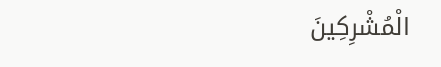الْمُشْرِكِينَ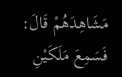مَشَاهِدَهُمْ قَالَ: فَسَمِعَ مَلَكَيْنِ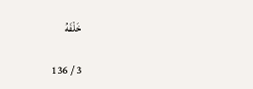خَلْفَهُ

3 / 136